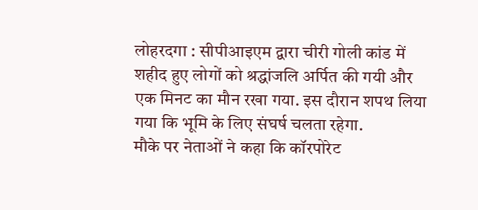लोहरदगा : सीपीआइएम द्वारा चीरी गोली कांड में शहीद हुए लोगों को श्रद्धांजलि अर्पित की गयी और एक मिनट का मौन रखा गया. इस दौरान शपथ लिया गया कि भूमि के लिए संघर्ष चलता रहेगा.
मौके पर नेताओं ने कहा कि कॉरपोरेट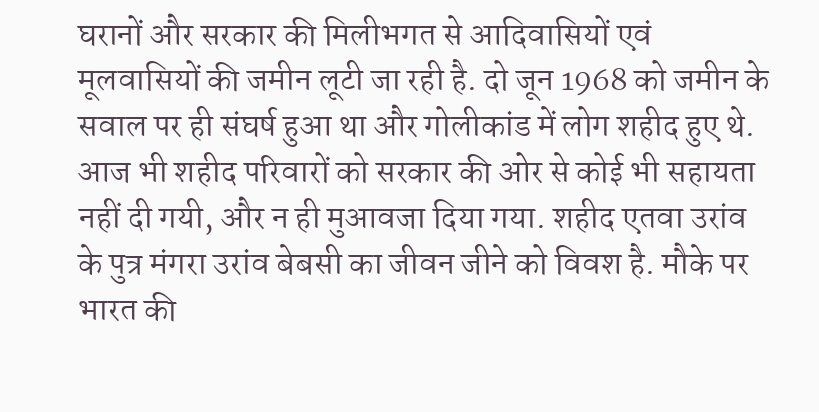घरानों और सरकार की मिलीभगत से आदिवासियों एवं मूलवासियों की जमीन लूटी जा रही है. दो जून 1968 को जमीन के सवाल पर ही संघर्ष हुआ था और गोलीकांड में लोग शहीद हुए थे. आज भी शहीद परिवारों को सरकार की ओर से कोई भी सहायता नहीं दी गयी, और न ही मुआवजा दिया गया. शहीद एतवा उरांव के पुत्र मंगरा उरांव बेबसी का जीवन जीने को विवश है. मौके पर भारत की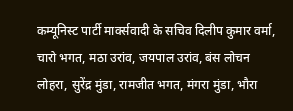कम्यूनिस्ट पार्टी मार्क्सवादी के सचिव दिलीप कुमार वर्मा, चारो भगत, मठा उरांव, जयपाल उरांव, बंस लोचन लोहरा, सुरेंद्र मुंडा, रामजीत भगत, मंगरा मुंडा, भौरा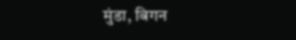मुंडा, बिगन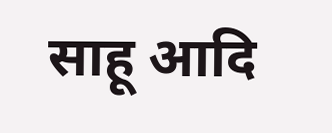साहू आदि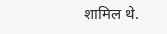शामिल थे.